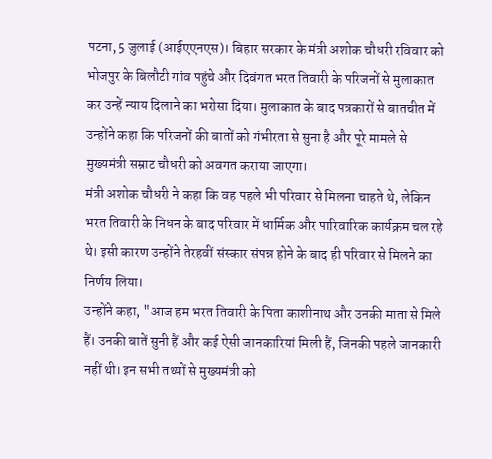पटना, 5 जुलाई (आईएएनएस)। बिहार सरकार के मंत्री अशोक चौधरी रविवार को भोजपुर के बिलौटी गांव पहुंचे और दिवंगत भरत तिवारी के परिजनों से मुलाकात कर उन्हें न्याय दिलाने का भरोसा दिया। मुलाकात के बाद पत्रकारों से बातचीत में उन्होंने कहा कि परिजनों की बातों को गंभीरता से सुना है और पूरे मामले से मुख्यमंत्री सम्राट चौधरी को अवगत कराया जाएगा।
मंत्री अशोक चौधरी ने कहा कि वह पहले भी परिवार से मिलना चाहते थे, लेकिन भरत तिवारी के निधन के बाद परिवार में धार्मिक और पारिवारिक कार्यक्रम चल रहे थे। इसी कारण उन्होंने तेरहवीं संस्कार संपन्न होने के बाद ही परिवार से मिलने का निर्णय लिया।
उन्होंने कहा, "आज हम भरत तिवारी के पिता काशीनाथ और उनकी माता से मिले हैं। उनकी बातें सुनी हैं और कई ऐसी जानकारियां मिली हैं, जिनकी पहले जानकारी नहीं थी। इन सभी तथ्यों से मुख्यमंत्री को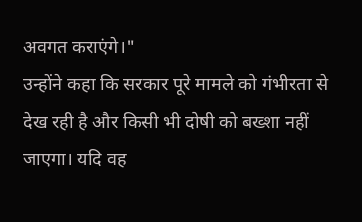अवगत कराएंगे।"
उन्होंने कहा कि सरकार पूरे मामले को गंभीरता से देख रही है और किसी भी दोषी को बख्शा नहीं जाएगा। यदि वह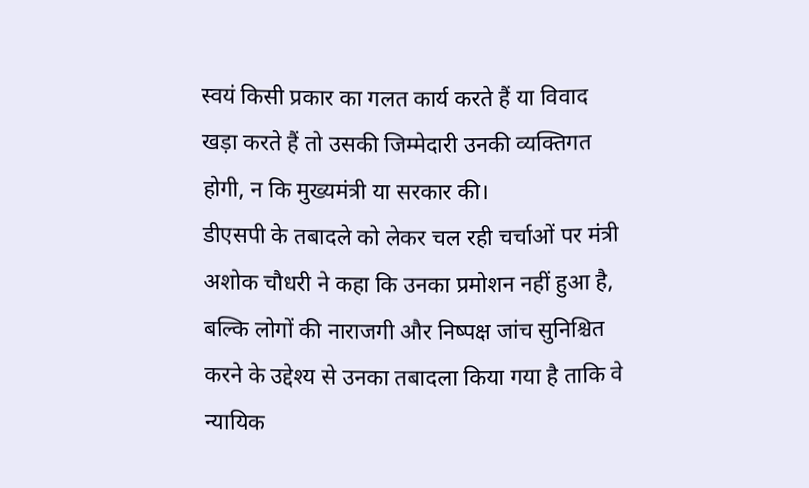स्वयं किसी प्रकार का गलत कार्य करते हैं या विवाद खड़ा करते हैं तो उसकी जिम्मेदारी उनकी व्यक्तिगत होगी, न कि मुख्यमंत्री या सरकार की।
डीएसपी के तबादले को लेकर चल रही चर्चाओं पर मंत्री अशोक चौधरी ने कहा कि उनका प्रमोशन नहीं हुआ है, बल्कि लोगों की नाराजगी और निष्पक्ष जांच सुनिश्चित करने के उद्देश्य से उनका तबादला किया गया है ताकि वे न्यायिक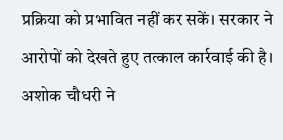प्रक्रिया को प्रभावित नहीं कर सकें। सरकार ने आरोपों को देखते हुए तत्काल कार्रवाई की है।
अशोक चौधरी ने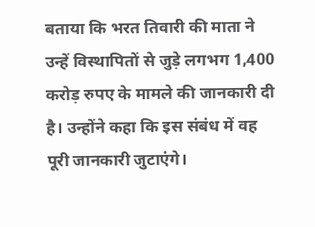बताया कि भरत तिवारी की माता ने उन्हें विस्थापितों से जुड़े लगभग 1,400 करोड़ रुपए के मामले की जानकारी दी है। उन्होंने कहा कि इस संबंध में वह पूरी जानकारी जुटाएंगे।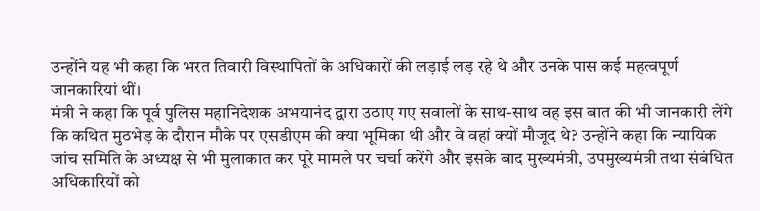उन्होंने यह भी कहा कि भरत तिवारी विस्थापितों के अधिकारों की लड़ाई लड़ रहे थे और उनके पास कई महत्वपूर्ण जानकारियां थीं।
मंत्री ने कहा कि पूर्व पुलिस महानिदेशक अभयानंद द्वारा उठाए गए सवालों के साथ-साथ वह इस बात की भी जानकारी लेंगे कि कथित मुठभेड़ के दौरान मौके पर एसडीएम की क्या भूमिका थी और वे वहां क्यों मौजूद थे? उन्होंने कहा कि न्यायिक जांच समिति के अध्यक्ष से भी मुलाकात कर पूरे मामले पर चर्चा करेंगे और इसके बाद मुख्यमंत्री, उपमुख्यमंत्री तथा संबंधित अधिकारियों को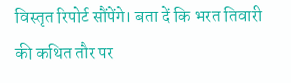विस्तृत रिपोर्ट सौंपेंगे। बता दें कि भरत तिवारी की कथित तौर पर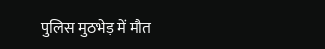पुलिस मुठभेड़ में मौत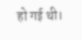हो गई थी।